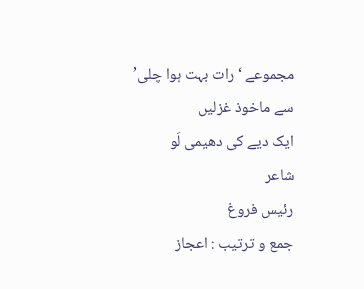مجموعے ‘رات بہت ہوا چلی’ سے ماخوذ غزلیں
ایک دیے کی دھیمی لَو
شاعر
رئیس فروغ
جمع و ترتیب : اعجاز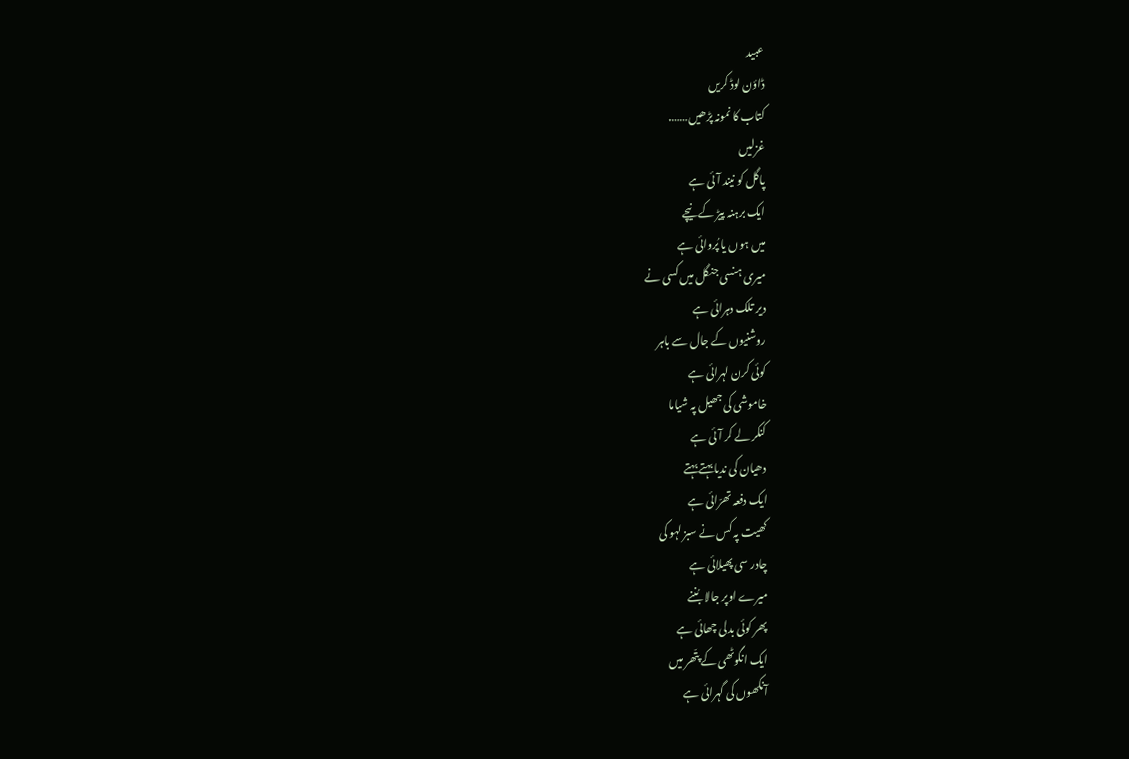عبید
ڈاؤن لوڈ کریں
کتاب کا نمونہ پڑھیں…….
غزلیں
پاگل کو نیند آئی ہے
ایک برہنہ پیڑ کے نیچے
میں ہوں یا پُروائی ہے
میری ہنسی جنگل میں کسی نے
دیر تلک دہرائی ہے
روشنیوں کے جال سے باہر
کوئی کرن لہرائی ہے
خاموشی کی جھیل پہ شیاما
کنکر لے کر آئی ہے
دھیان کی ندیا بہتے بہتے
ایک دفعہ تھرّائی ہے
کھیت پہ کس نے سبز لہو کی
چادر سی پھیلائی ہے
میرے اوپر جالا بُننے
پھر کوئی بدلی چھائی ہے
ایک انگوٹھی کے پتّھر میں
آنکھوں کی گہرائی ہے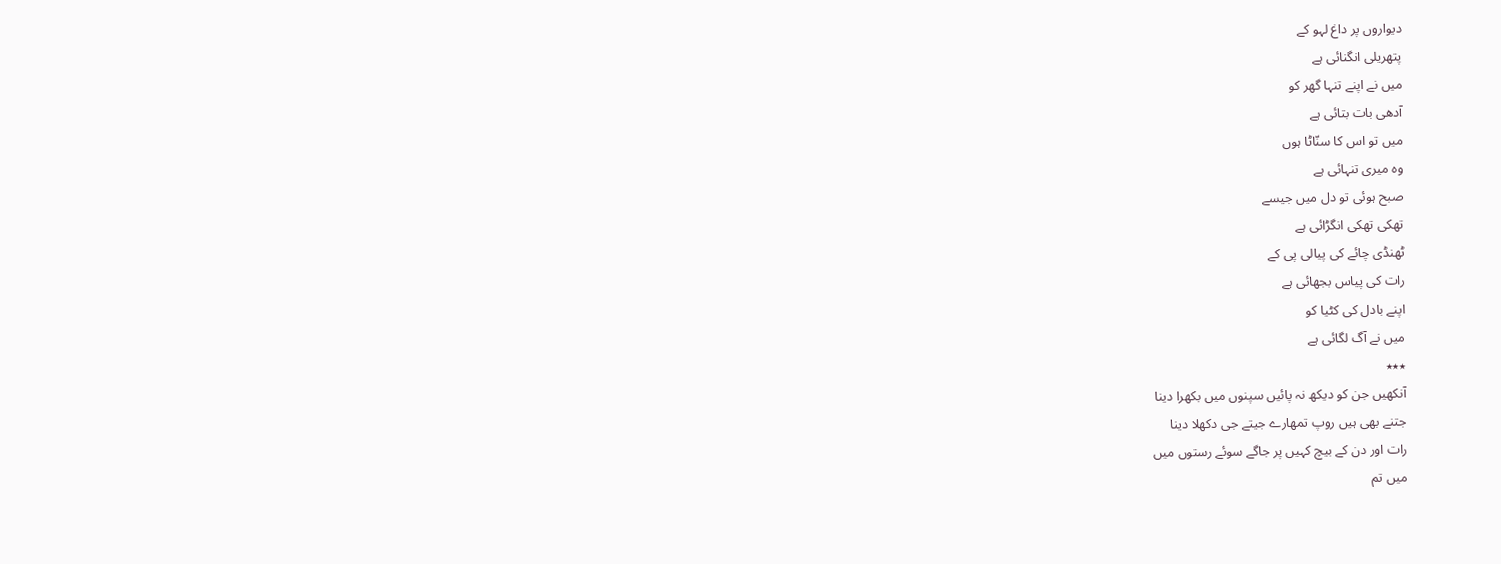دیواروں پر داغ لہو کے
پتھریلی انگنائی ہے
میں نے اپنے تنہا گھر کو
آدھی بات بتائی ہے
میں تو اس کا سنّاٹا ہوں
وہ میری تنہائی ہے
صبح ہوئی تو دل میں جیسے
تھکی تھکی انگڑائی ہے
ٹھنڈی چائے کی پیالی پی کے
رات کی پیاس بجھائی ہے
اپنے بادل کی کٹیا کو
میں نے آگ لگائی ہے
٭٭٭
آنکھیں جن کو دیکھ نہ پائیں سپنوں میں بکھرا دینا
جتنے بھی ہیں روپ تمھارے جیتے جی دکھلا دینا
رات اور دن کے بیچ کہیں پر جاگے سوئے رستوں میں
میں تم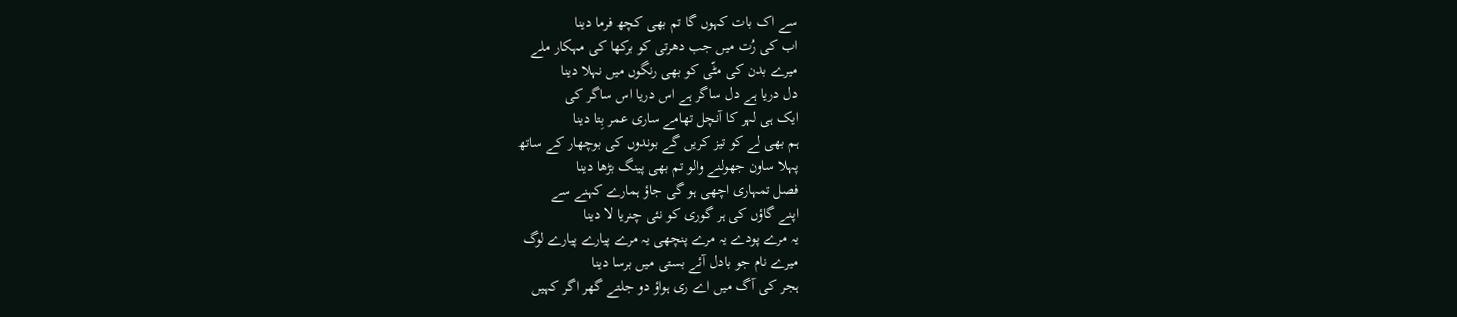سے اک بات کہوں گا تم بھی کچھ فرما دینا
اب کی رُت میں جب دھرتی کو برکھا کی مہکار ملے
میرے بدن کی مٹّی کو بھی رنگوں میں نہلا دینا
دل دریا ہے دل ساگر ہے اس دریا اس ساگر کی
ایک ہی لہر کا آنچل تھامے ساری عمر بِتا دینا
ہم بھی لے کو تیز کریں گے بوندوں کی بوچھار کے ساتھ
پہلا ساون جھولنے والو تم بھی پینگ بڑھا دینا
فصل تمہاری اچھی ہو گی جاؤ ہمارے کہنے سے
اپنے گاؤں کی ہر گوری کو نئی چنریا لا دینا
یہ مرے پودے یہ مرے پنچھی یہ مرے پیارے پیارے لوگ
میرے نام جو بادل آئے بستی میں برسا دینا
ہجر کی آگ میں اے ری ہواؤ دو جلتے گھر اگر کہیں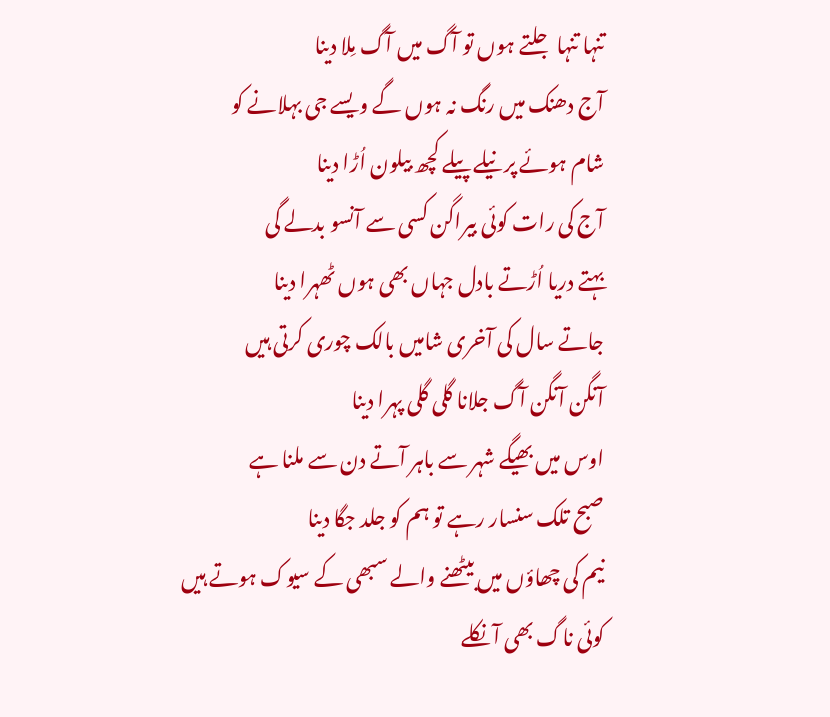تنہا تنہا جلتے ہوں تو آگ میں آگ مِلا دینا
آج دھنک میں رنگ نہ ہوں گے ویسے جی بہلانے کو
شام ہوئے پر نیلے پیلے کچھ بیلون اُڑا دینا
آج کی رات کوئی بیراگن کسی سے آنسو بدلے گی
بہتے دریا اُڑتے بادل جہاں بھی ہوں ٹھہرا دینا
جاتے سال کی آخری شامیں بالک چوری کرتی ہیں
آنگن آنگن آگ جلانا گلی گلی پہرا دینا
اوس میں بھیگے شہر سے باہر آتے دن سے ملنا ہے
صبح تلک سنسار رہے تو ہم کو جلد جگا دینا
نیم کی چھاؤں میں بیٹھنے والے سبھی کے سیوک ہوتے ہیں
کوئی ناگ بھی آ نکلے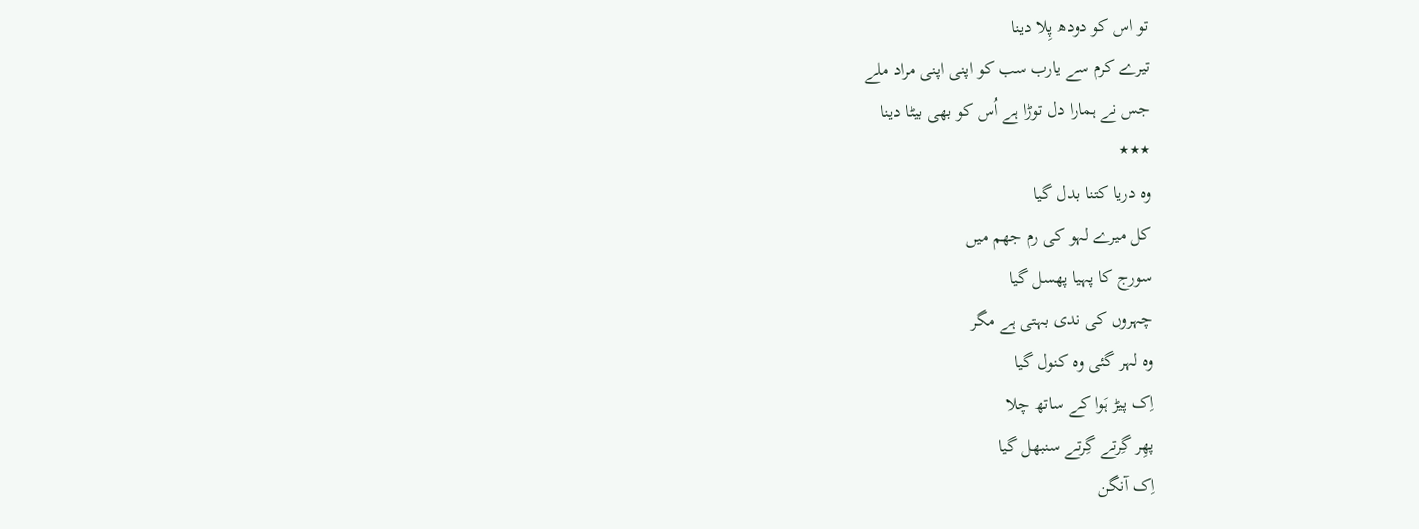تو اس کو دودھ پِلا دینا
تیرے کرم سے یارب سب کو اپنی اپنی مراد ملے
جس نے ہمارا دل توڑا ہے اُس کو بھی بیٹا دینا
٭٭٭
وہ دریا کتنا بدل گیا
کل میرے لہو کی رم جھم میں
سورج کا پہیا پھسل گیا
چہروں کی ندی بہتی ہے مگر
وہ لہر گئی وہ کنول گیا
اِک پیڑ ہَوا کے ساتھ چلا
پھِر گِرتے گِرتے سنبھل گیا
اِک آنگن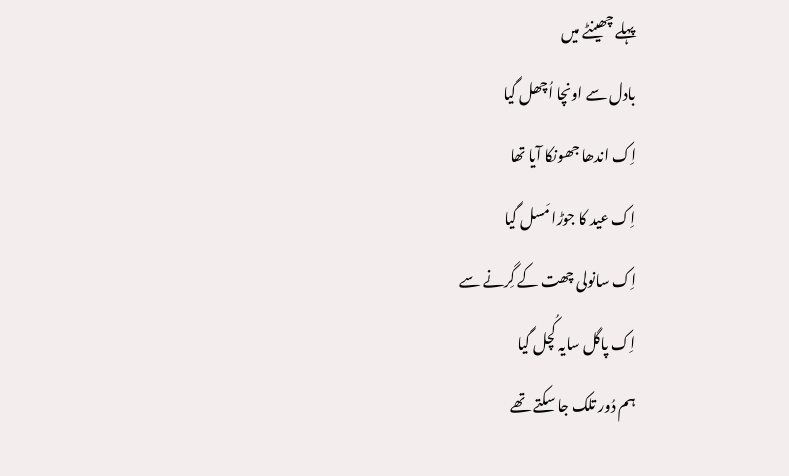پہلے چھینٹے میں
بادل سے اونچا اُچھل گیا
اِک اندھا جھونکا آیا تھا
اِک عید کا جوڑا مَسل گیا
اِک سانولی چھت کے گِرنے سے
اِک پاگل سایہ کُچل گیا
ہم دُور تلک جا سکتے تھے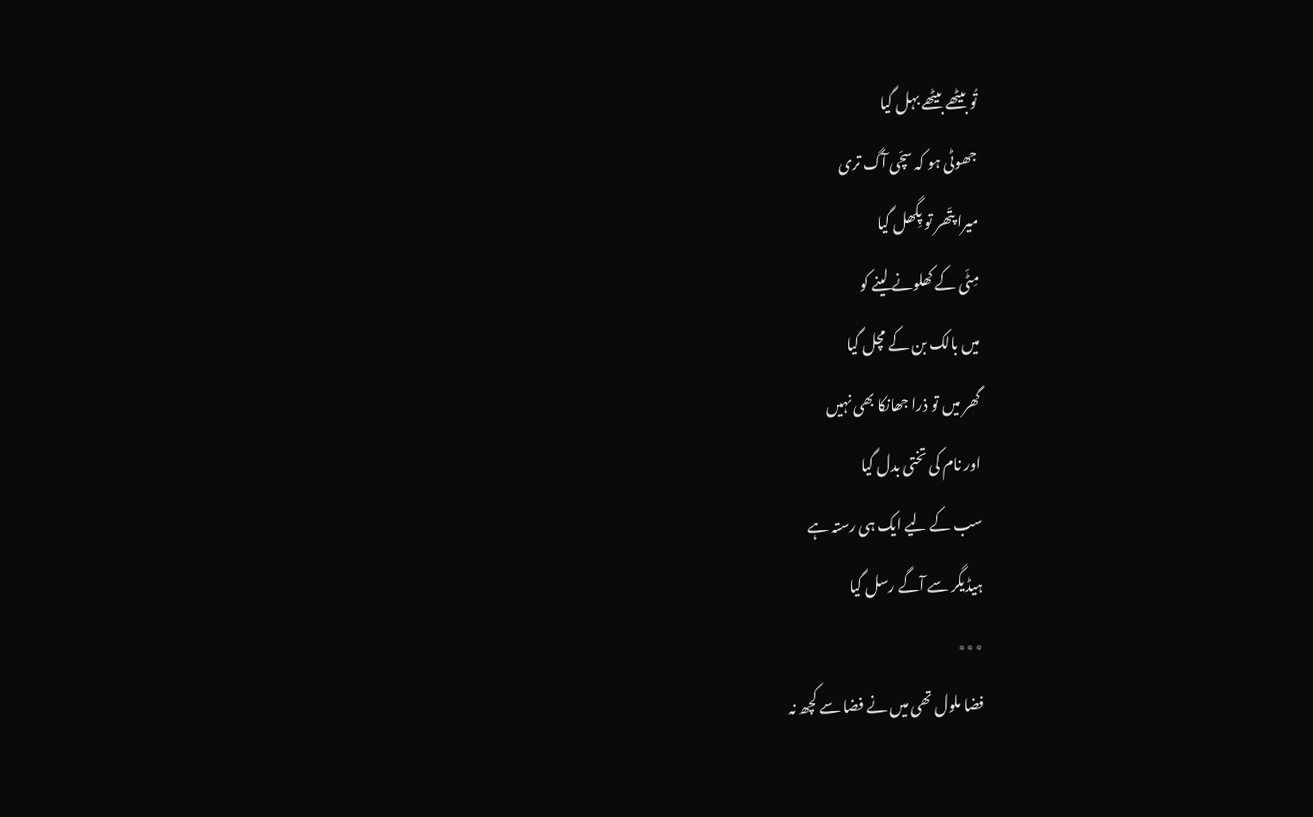تُو بیٹھے بیٹھے بہل گیا
جھوٹی ہو کہ سچّی آگ تری
میرا پتّھر تو پِگھل گیا
مِٹّی کے کھلونے لینے کو
میں بالک بن کے مچل گیا
گھر میں تو ذرا جھانکا بھی نہیں
اور نام کی تختی بدل گیا
سب کے لیے ایک ہی رستہ ہے
ہیڈیگر سے آگے رسل گیا
٭٭٭
فضا ملول تھی میں نے فضا سے کچھ نہ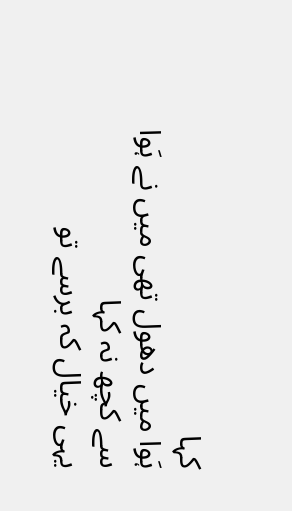کہا
ہَوا میں دھول تھی میں نے ہَوا سے کچھ نہ کہا
یہی خیال کہ برسے تو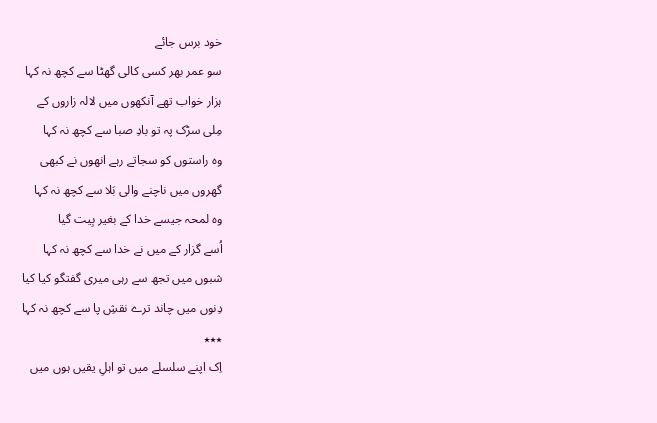خود برس جائے
سو عمر بھر کسی کالی گھٹا سے کچھ نہ کہا
ہزار خواب تھے آنکھوں میں لالہ زاروں کے
مِلی سڑک پہ تو بادِ صبا سے کچھ نہ کہا
وہ راستوں کو سجاتے رہے انھوں نے کبھی
گھروں میں ناچنے والی بَلا سے کچھ نہ کہا
وہ لمحہ جیسے خدا کے بغیر بِیت گیا
اُسے گزار کے میں نے خدا سے کچھ نہ کہا
شبوں میں تجھ سے رہی میری گفتگو کیا کیا
دِنوں میں چاند ترے نقشِ پا سے کچھ نہ کہا
٭٭٭
اِک اپنے سلسلے میں تو اہلِ یقیں ہوں میں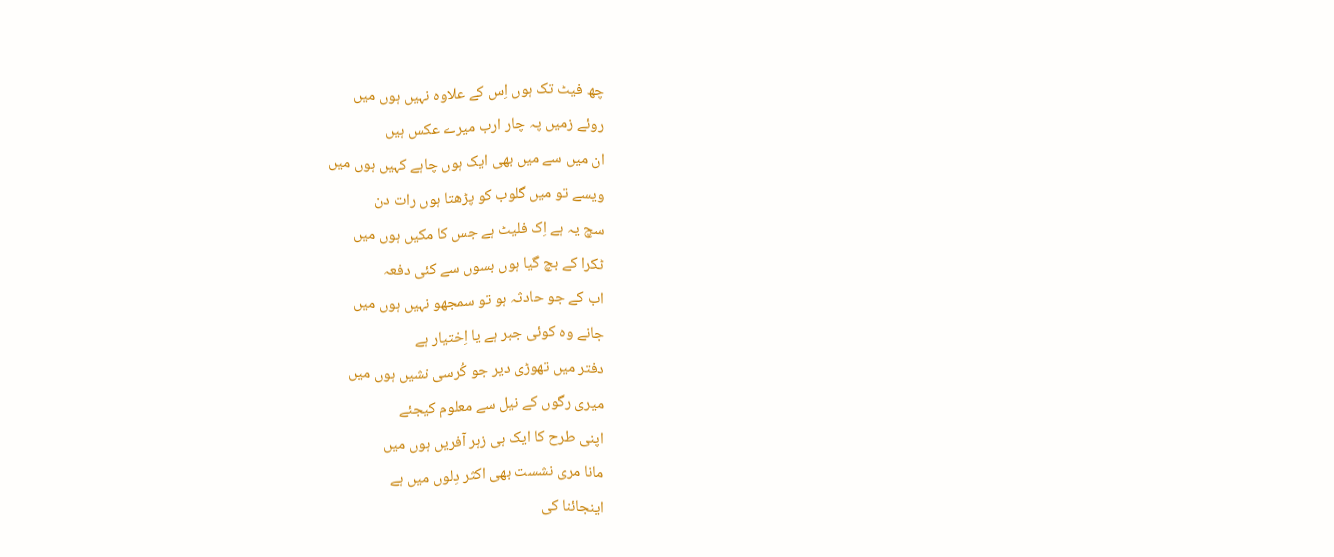چھ فیٹ تک ہوں اِس کے علاوہ نہیں ہوں میں
روئے زمیں پہ چار ارب میرے عکس ہیں
ان میں سے میں بھی ایک ہوں چاہے کہیں ہوں میں
ویسے تو میں گلوب کو پڑھتا ہوں رات دن
سچ یہ ہے اِک فلیٹ ہے جس کا مکیں ہوں میں
ٹکرا کے بچ گیا ہوں بسوں سے کئی دفعہ
اب کے جو حادثہ ہو تو سمجھو نہیں ہوں میں
جانے وہ کوئی جبر ہے یا اِختیار ہے
دفتر میں تھوڑی دیر جو کُرسی نشیں ہوں میں
میری رگوں کے نیل سے معلوم کیجئے
اپنی طرح کا ایک ہی زہر آفریں ہوں میں
مانا مری نشست بھی اکثر دِلوں میں ہے
اینجائنا کی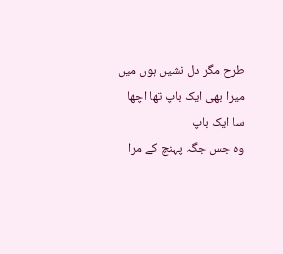طرح مگر دل نشیں ہوں میں
میرا بھی ایک باپ تھا اچھا سا ایک باپ
وہ جس جگہ پہنچ کے مرا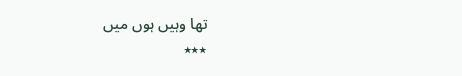تھا وہیں ہوں میں
٭٭٭